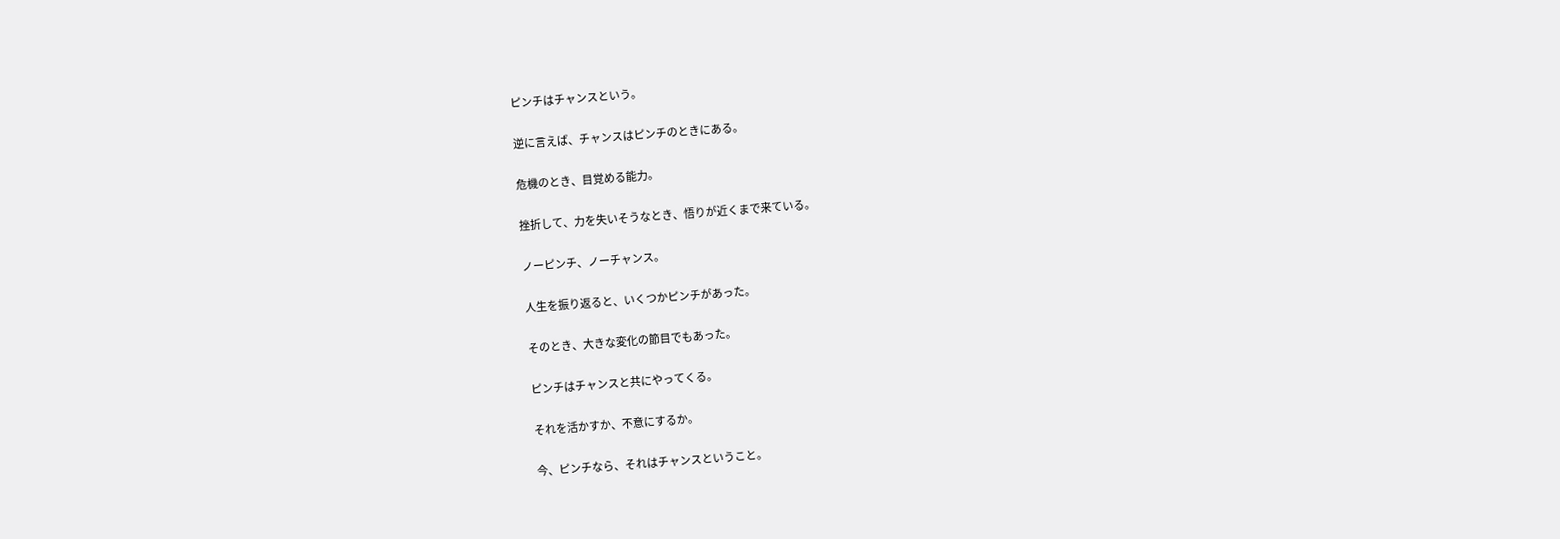ピンチはチャンスという。

逆に言えば、チャンスはピンチのときにある。

危機のとき、目覚める能力。

挫折して、力を失いそうなとき、悟りが近くまで来ている。

ノーピンチ、ノーチャンス。

人生を振り返ると、いくつかピンチがあった。

そのとき、大きな変化の節目でもあった。

ピンチはチャンスと共にやってくる。

それを活かすか、不意にするか。

今、ピンチなら、それはチャンスということ。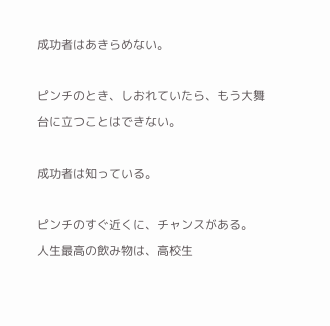成功者はあきらめない。

ピンチのとき、しおれていたら、もう大舞台に立つことはできない。

成功者は知っている。

ピンチのすぐ近くに、チャンスがある。
人生最高の飲み物は、高校生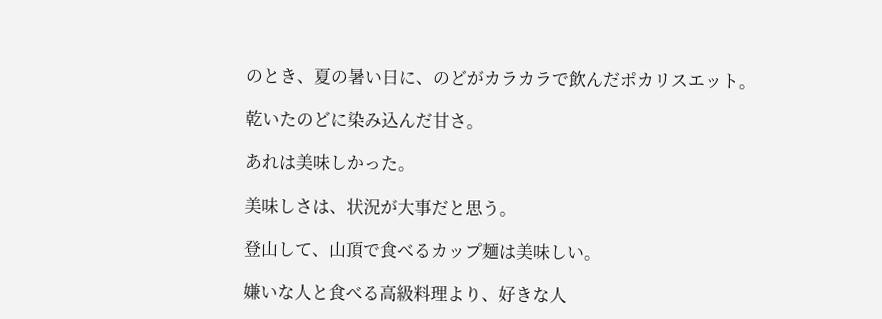のとき、夏の暑い日に、のどがカラカラで飲んだポカリスエット。

乾いたのどに染み込んだ甘さ。

あれは美味しかった。

美味しさは、状況が大事だと思う。

登山して、山頂で食べるカップ麺は美味しい。

嫌いな人と食べる高級料理より、好きな人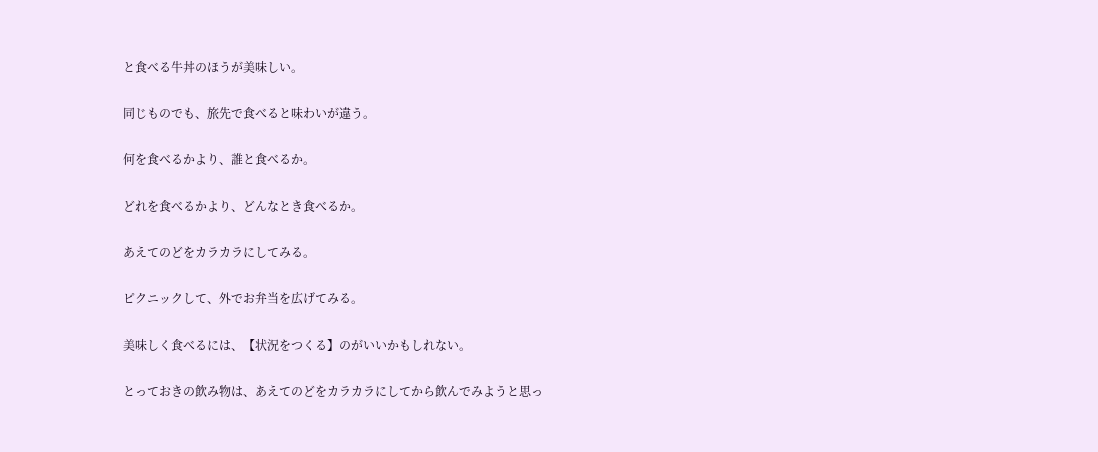と食べる牛丼のほうが美味しい。

同じものでも、旅先で食べると味わいが違う。

何を食べるかより、誰と食べるか。

どれを食べるかより、どんなとき食べるか。

あえてのどをカラカラにしてみる。

ピクニックして、外でお弁当を広げてみる。

美味しく食べるには、【状況をつくる】のがいいかもしれない。

とっておきの飲み物は、あえてのどをカラカラにしてから飲んでみようと思っ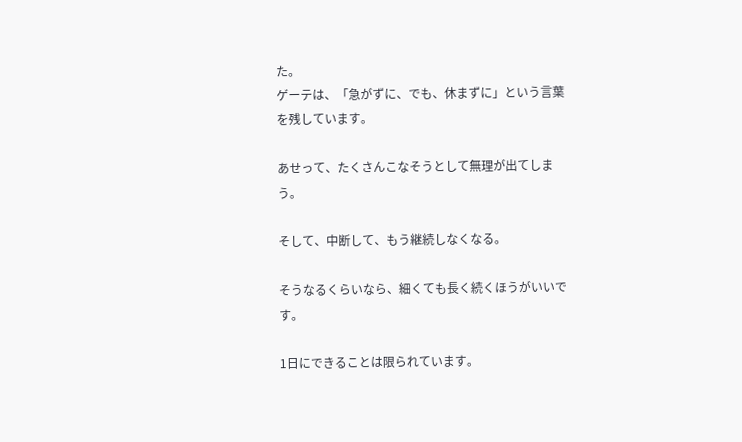た。
ゲーテは、「急がずに、でも、休まずに」という言葉を残しています。

あせって、たくさんこなそうとして無理が出てしまう。

そして、中断して、もう継続しなくなる。

そうなるくらいなら、細くても長く続くほうがいいです。

1日にできることは限られています。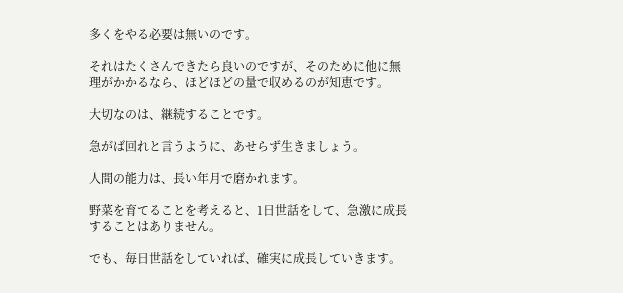多くをやる必要は無いのです。

それはたくさんできたら良いのですが、そのために他に無理がかかるなら、ほどほどの量で収めるのが知恵です。

大切なのは、継続することです。

急がば回れと言うように、あせらず生きましょう。

人間の能力は、長い年月で磨かれます。

野菜を育てることを考えると、1日世話をして、急激に成長することはありません。

でも、毎日世話をしていれば、確実に成長していきます。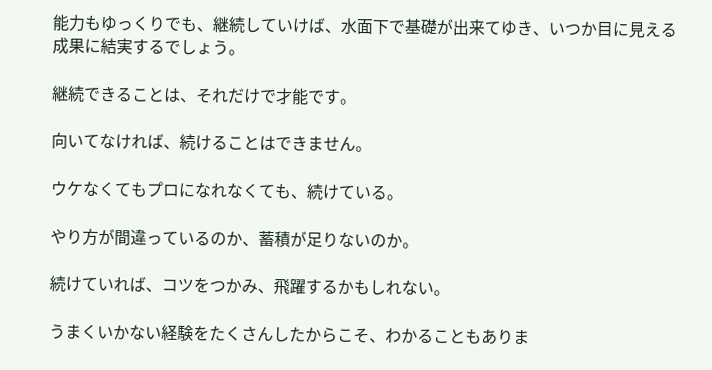能力もゆっくりでも、継続していけば、水面下で基礎が出来てゆき、いつか目に見える成果に結実するでしょう。

継続できることは、それだけで才能です。

向いてなければ、続けることはできません。

ウケなくてもプロになれなくても、続けている。

やり方が間違っているのか、蓄積が足りないのか。

続けていれば、コツをつかみ、飛躍するかもしれない。

うまくいかない経験をたくさんしたからこそ、わかることもありま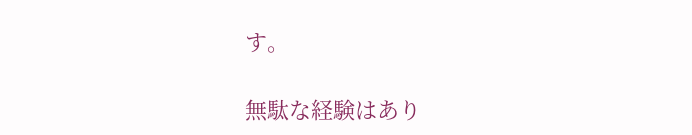す。

無駄な経験はあり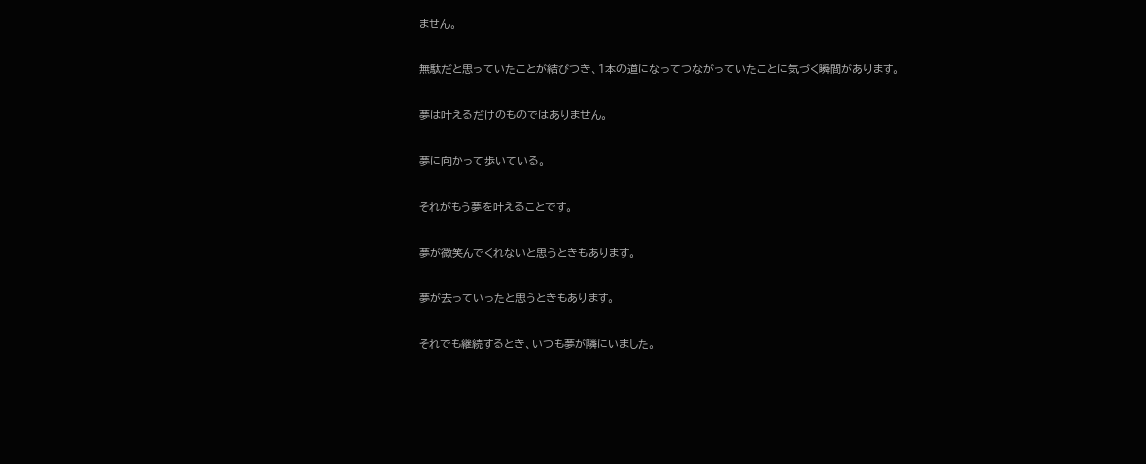ません。

無駄だと思っていたことが結びつき、1本の道になってつながっていたことに気づく瞬間があります。

夢は叶えるだけのものではありません。

夢に向かって歩いている。

それがもう夢を叶えることです。

夢が微笑んでくれないと思うときもあります。

夢が去っていったと思うときもあります。

それでも継続するとき、いつも夢が隣にいました。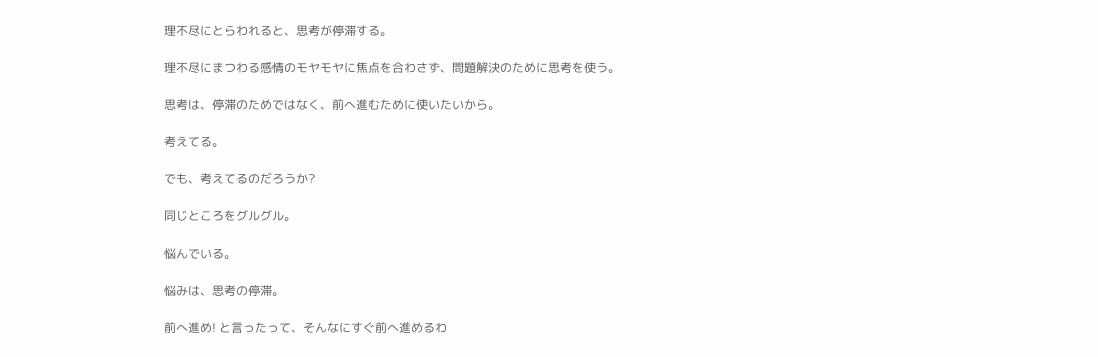理不尽にとらわれると、思考が停滞する。

理不尽にまつわる感情のモヤモヤに焦点を合わさず、問題解決のために思考を使う。

思考は、停滞のためではなく、前へ進むために使いたいから。

考えてる。

でも、考えてるのだろうか?

同じところをグルグル。

悩んでいる。

悩みは、思考の停滞。

前へ進め! と言ったって、そんなにすぐ前へ進めるわ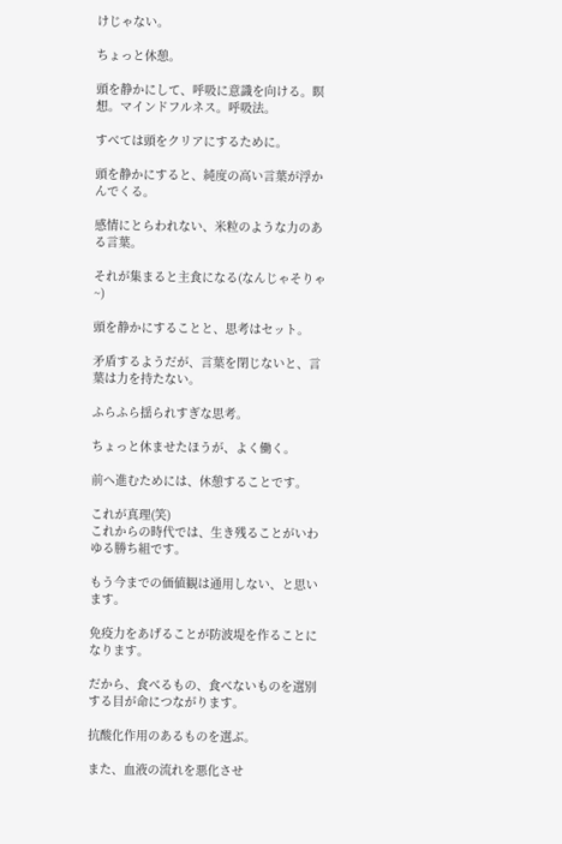けじゃない。

ちょっと休憩。

頭を静かにして、呼吸に意識を向ける。瞑想。マインドフルネス。呼吸法。

すべては頭をクリアにするために。

頭を静かにすると、純度の高い言葉が浮かんでくる。

感情にとらわれない、米粒のような力のある言葉。

それが集まると主食になる(なんじゃそりゃ~)

頭を静かにすることと、思考はセット。

矛盾するようだが、言葉を閉じないと、言葉は力を持たない。

ふらふら揺られすぎな思考。

ちょっと休ませたほうが、よく働く。

前へ進むためには、休憩することです。

これが真理(笑)
これからの時代では、生き残ることがいわゆる勝ち組です。

もう今までの価値観は通用しない、と思います。

免疫力をあげることが防波堤を作ることになります。

だから、食べるもの、食べないものを選別する目が命につながります。

抗酸化作用のあるものを選ぶ。

また、血液の流れを悪化させ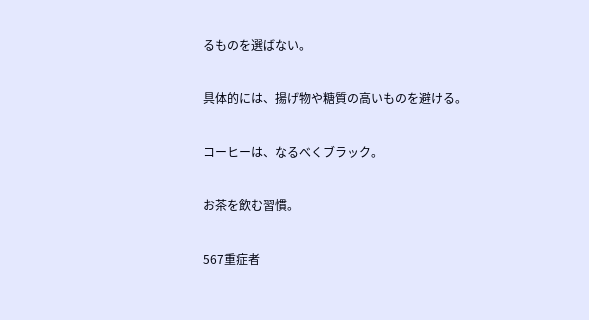るものを選ばない。

具体的には、揚げ物や糖質の高いものを避ける。

コーヒーは、なるべくブラック。

お茶を飲む習慣。

567重症者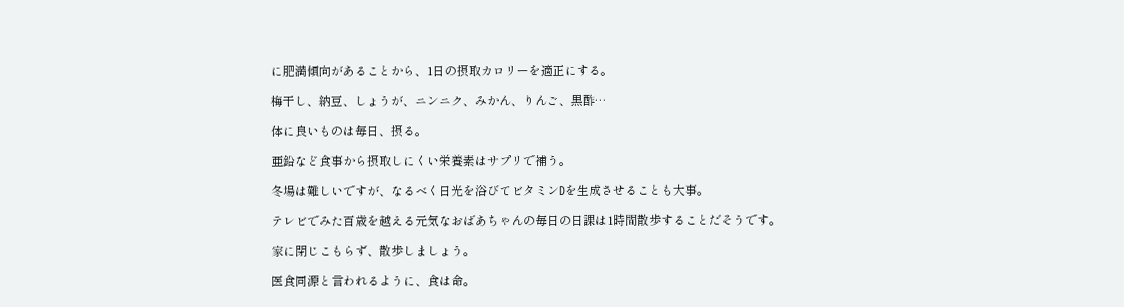に肥満傾向があることから、1日の摂取カロリーを適正にする。

梅干し、納豆、しょうが、ニンニク、みかん、りんご、黒酢…

体に良いものは毎日、摂る。

亜鉛など食事から摂取しにくい栄養素はサプリで補う。

冬場は難しいですが、なるべく日光を浴びてビタミンDを生成させることも大事。

テレビでみた百歳を越える元気なおばあちゃんの毎日の日課は1時間散歩することだそうです。

家に閉じこもらず、散歩しましょう。

医食同源と言われるように、食は命。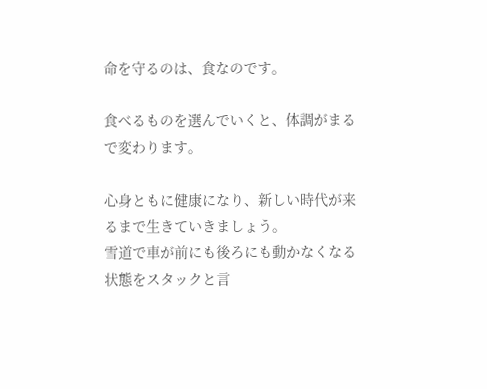命を守るのは、食なのです。

食べるものを選んでいくと、体調がまるで変わります。

心身ともに健康になり、新しい時代が来るまで生きていきましょう。
雪道で車が前にも後ろにも動かなくなる状態をスタックと言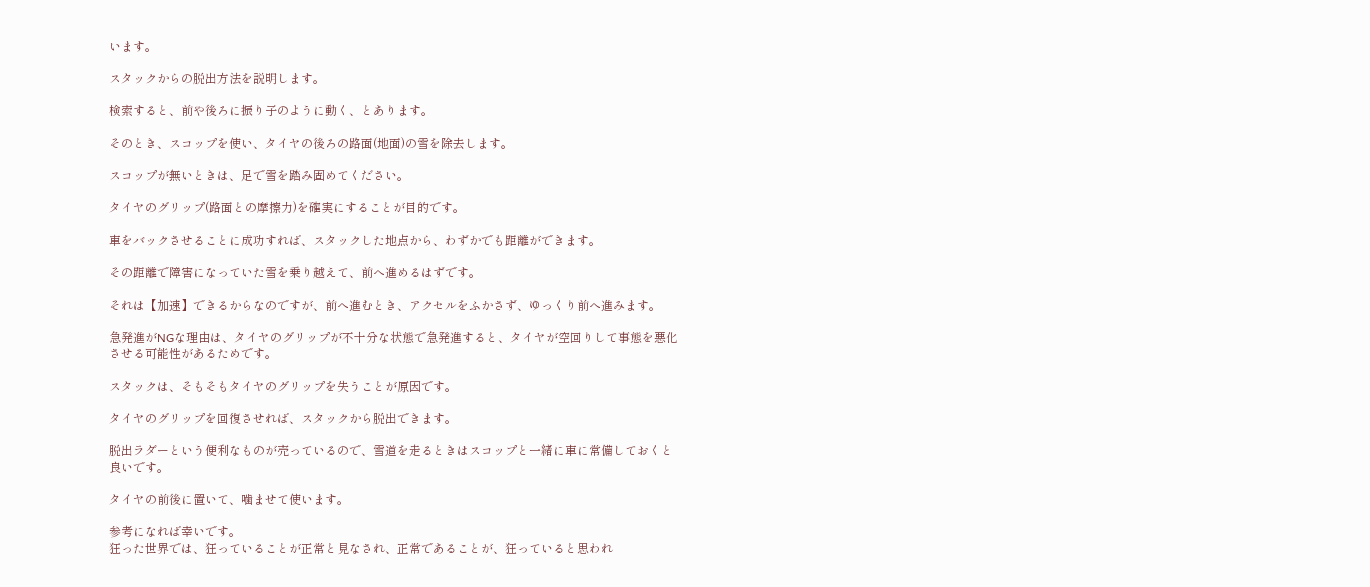います。

スタックからの脱出方法を説明します。

検索すると、前や後ろに振り子のように動く、とあります。

そのとき、スコップを使い、タイヤの後ろの路面(地面)の雪を除去します。

スコップが無いときは、足で雪を踏み固めてください。

タイヤのグリップ(路面との摩擦力)を確実にすることが目的です。

車をバックさせることに成功すれば、スタックした地点から、わずかでも距離ができます。

その距離で障害になっていた雪を乗り越えて、前へ進めるはずです。

それは【加速】できるからなのですが、前へ進むとき、アクセルをふかさず、ゆっくり前へ進みます。

急発進がNGな理由は、タイヤのグリップが不十分な状態で急発進すると、タイヤが空回りして事態を悪化させる可能性があるためです。

スタックは、そもそもタイヤのグリップを失うことが原因です。

タイヤのグリップを回復させれば、スタックから脱出できます。

脱出ラダーという便利なものが売っているので、雪道を走るときはスコップと一緒に車に常備しておくと良いです。

タイヤの前後に置いて、噛ませて使います。

参考になれば幸いです。
狂った世界では、狂っていることが正常と見なされ、正常であることが、狂っていると思われ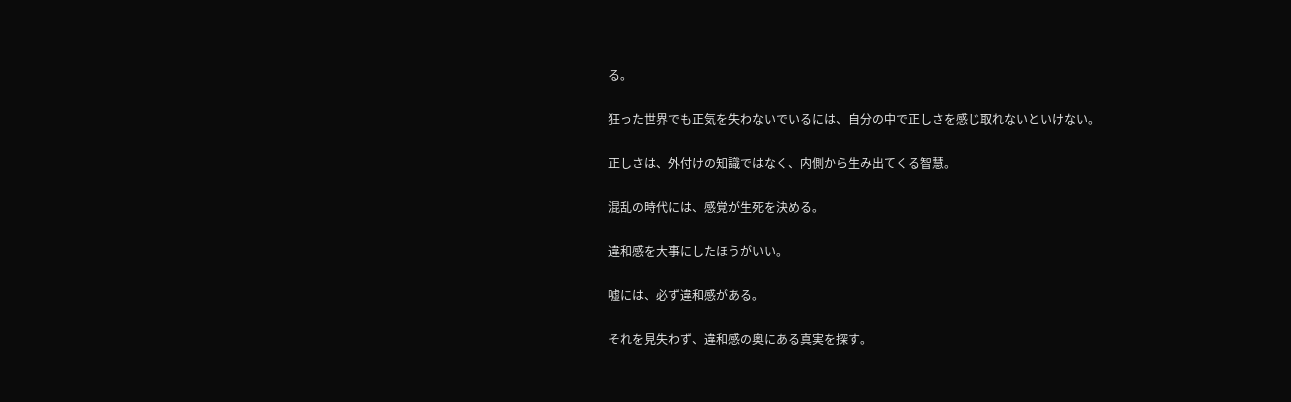る。

狂った世界でも正気を失わないでいるには、自分の中で正しさを感じ取れないといけない。

正しさは、外付けの知識ではなく、内側から生み出てくる智慧。

混乱の時代には、感覚が生死を決める。

違和感を大事にしたほうがいい。

嘘には、必ず違和感がある。

それを見失わず、違和感の奥にある真実を探す。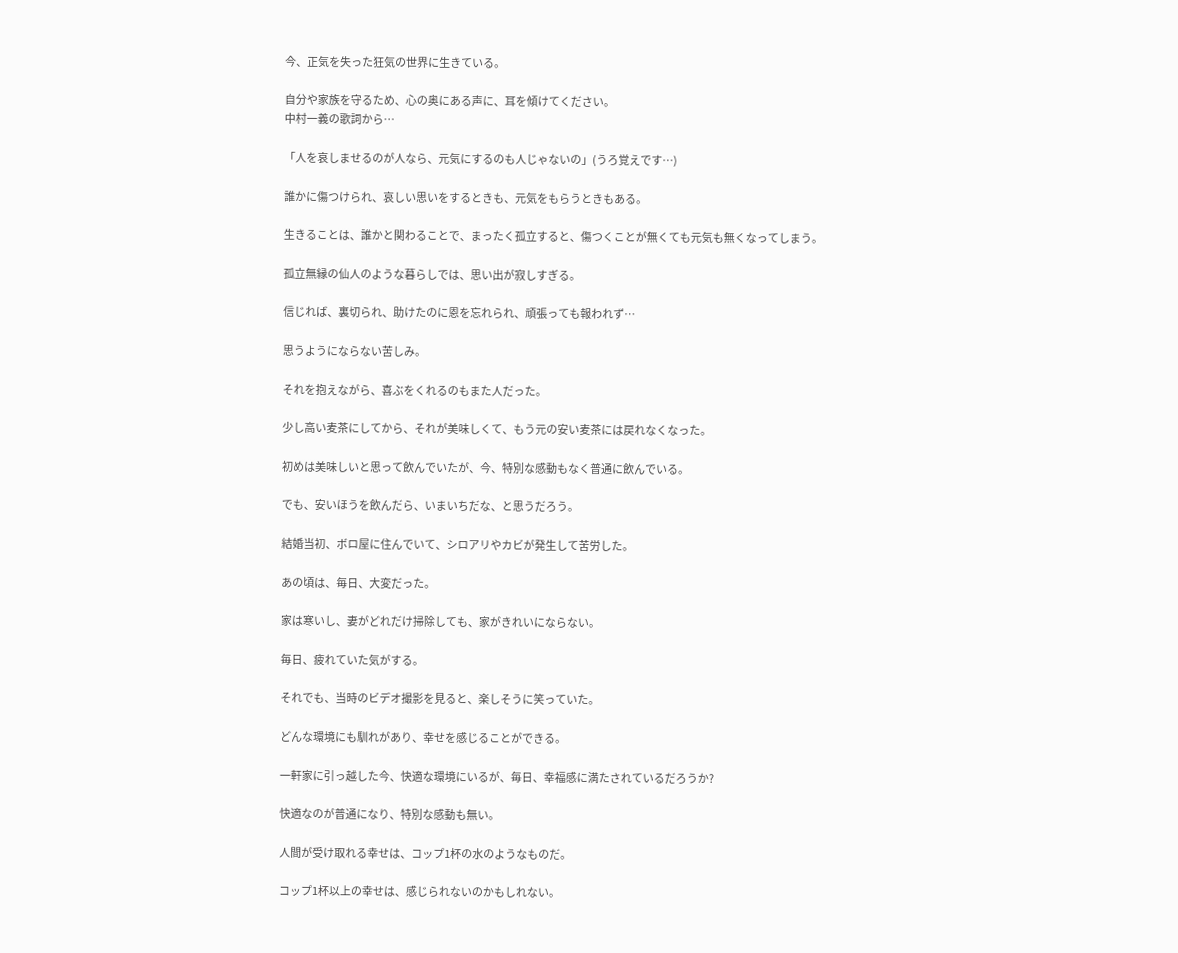今、正気を失った狂気の世界に生きている。

自分や家族を守るため、心の奥にある声に、耳を傾けてください。
中村一義の歌詞から…

「人を哀しませるのが人なら、元気にするのも人じゃないの」(うろ覚えです…)

誰かに傷つけられ、哀しい思いをするときも、元気をもらうときもある。

生きることは、誰かと関わることで、まったく孤立すると、傷つくことが無くても元気も無くなってしまう。

孤立無縁の仙人のような暮らしでは、思い出が寂しすぎる。

信じれば、裏切られ、助けたのに恩を忘れられ、頑張っても報われず…

思うようにならない苦しみ。

それを抱えながら、喜ぶをくれるのもまた人だった。

少し高い麦茶にしてから、それが美味しくて、もう元の安い麦茶には戻れなくなった。

初めは美味しいと思って飲んでいたが、今、特別な感動もなく普通に飲んでいる。

でも、安いほうを飲んだら、いまいちだな、と思うだろう。

結婚当初、ボロ屋に住んでいて、シロアリやカビが発生して苦労した。

あの頃は、毎日、大変だった。

家は寒いし、妻がどれだけ掃除しても、家がきれいにならない。

毎日、疲れていた気がする。

それでも、当時のビデオ撮影を見ると、楽しそうに笑っていた。

どんな環境にも馴れがあり、幸せを感じることができる。

一軒家に引っ越した今、快適な環境にいるが、毎日、幸福感に満たされているだろうか?

快適なのが普通になり、特別な感動も無い。

人間が受け取れる幸せは、コップ1杯の水のようなものだ。

コップ1杯以上の幸せは、感じられないのかもしれない。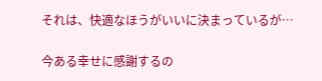それは、快適なほうがいいに決まっているが…

今ある幸せに感謝するの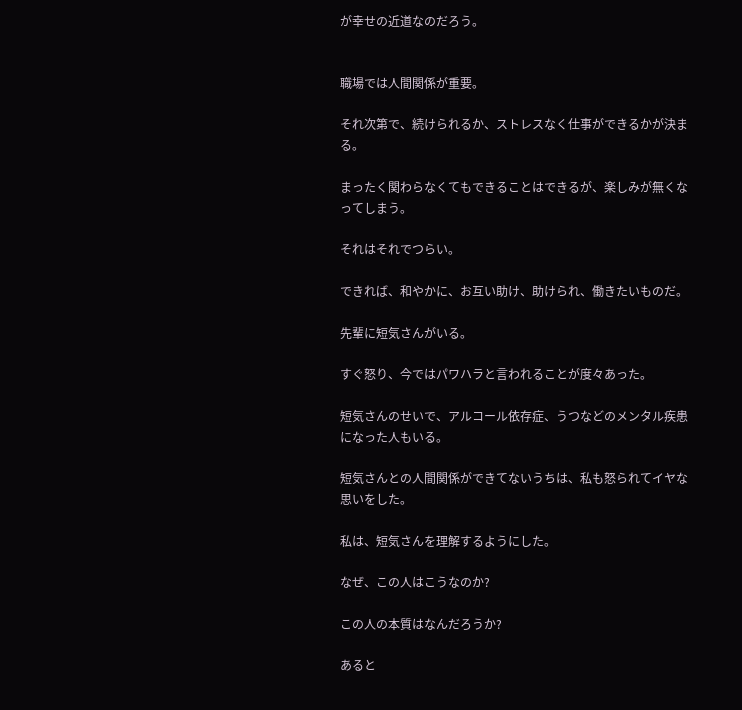が幸せの近道なのだろう。


職場では人間関係が重要。

それ次第で、続けられるか、ストレスなく仕事ができるかが決まる。

まったく関わらなくてもできることはできるが、楽しみが無くなってしまう。

それはそれでつらい。

できれば、和やかに、お互い助け、助けられ、働きたいものだ。

先輩に短気さんがいる。

すぐ怒り、今ではパワハラと言われることが度々あった。

短気さんのせいで、アルコール依存症、うつなどのメンタル疾患になった人もいる。

短気さんとの人間関係ができてないうちは、私も怒られてイヤな思いをした。

私は、短気さんを理解するようにした。

なぜ、この人はこうなのか?

この人の本質はなんだろうか?

あると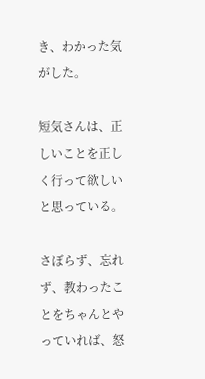き、わかった気がした。

短気さんは、正しいことを正しく行って欲しいと思っている。

さぼらず、忘れず、教わったことをちゃんとやっていれば、怒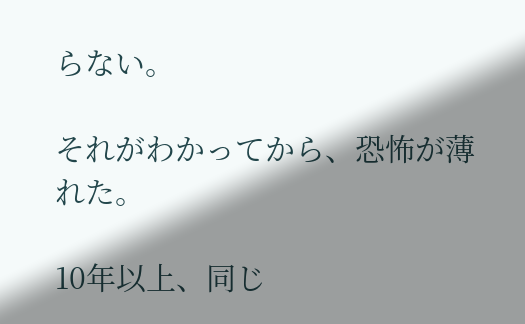らない。

それがわかってから、恐怖が薄れた。

10年以上、同じ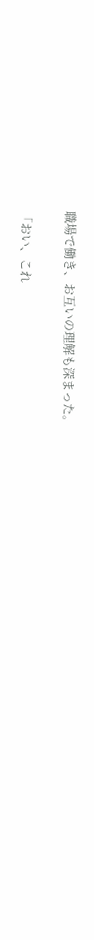職場で働き、お互いの理解も深まった。

「おい、これ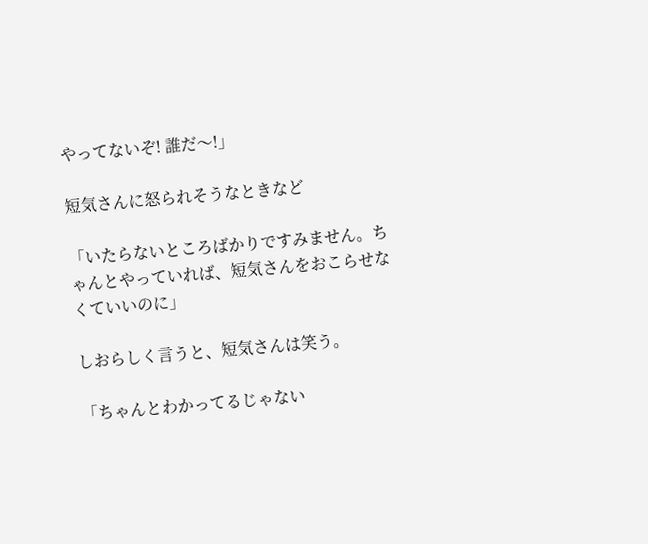やってないぞ! 誰だ〜!」

短気さんに怒られそうなときなど

「いたらないところばかりですみません。ちゃんとやっていれば、短気さんをおこらせなくていいのに」

しおらしく言うと、短気さんは笑う。

「ちゃんとわかってるじゃない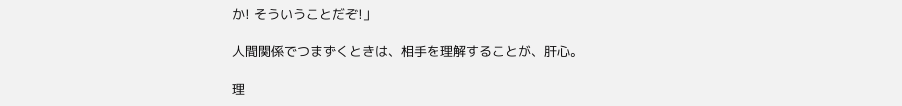か! そういうことだぞ!」

人間関係でつまずくときは、相手を理解することが、肝心。

理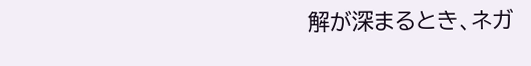解が深まるとき、ネガ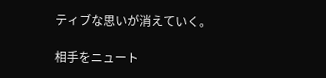ティブな思いが消えていく。

相手をニュート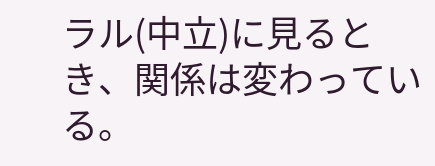ラル(中立)に見るとき、関係は変わっている。